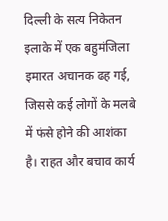दिल्ली के सत्य निकेतन इलाके में एक बहुमंजिला इमारत अचानक ढह गई, जिससे कई लोगों के मलबे में फंसे होने की आशंका है। राहत और बचाव कार्य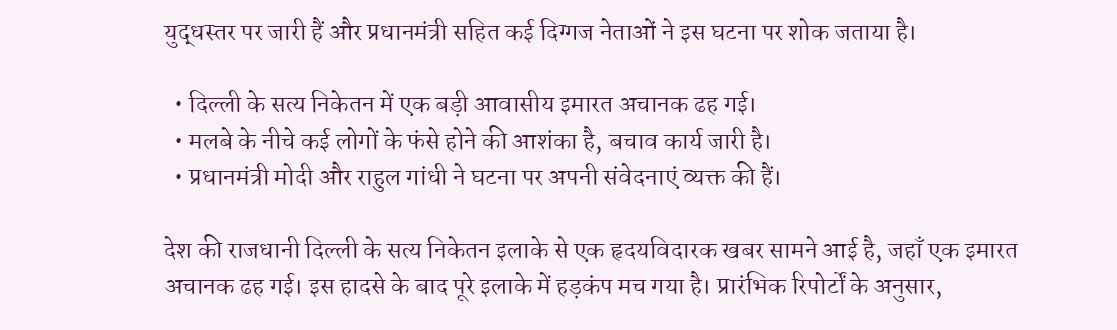युद्धस्तर पर जारी हैं और प्रधानमंत्री सहित कई दिग्गज नेताओं ने इस घटना पर शोक जताया है।

  • दिल्ली के सत्य निकेतन में एक बड़ी आवासीय इमारत अचानक ढह गई।
  • मलबे के नीचे कई लोगों के फंसे होने की आशंका है, बचाव कार्य जारी है।
  • प्रधानमंत्री मोदी और राहुल गांधी ने घटना पर अपनी संवेदनाएं व्यक्त की हैं।

देश की राजधानी दिल्ली के सत्य निकेतन इलाके से एक हृदयविदारक खबर सामने आई है, जहाँ एक इमारत अचानक ढह गई। इस हादसे के बाद पूरे इलाके में हड़कंप मच गया है। प्रारंभिक रिपोर्टों के अनुसार,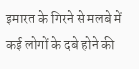इमारत के गिरने से मलबे में कई लोगों के दबे होने की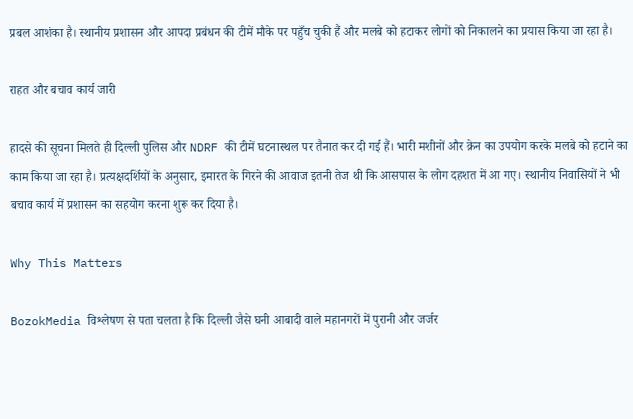प्रबल आशंका है। स्थानीय प्रशासन और आपदा प्रबंधन की टीमें मौके पर पहुँच चुकी हैं और मलबे को हटाकर लोगों को निकालने का प्रयास किया जा रहा है।

राहत और बचाव कार्य जारी

हादसे की सूचना मिलते ही दिल्ली पुलिस और NDRF की टीमें घटनास्थल पर तैनात कर दी गई हैं। भारी मशीनों और क्रेन का उपयोग करके मलबे को हटाने का काम किया जा रहा है। प्रत्यक्षदर्शियों के अनुसार, इमारत के गिरने की आवाज इतनी तेज थी कि आसपास के लोग दहशत में आ गए। स्थानीय निवासियों ने भी बचाव कार्य में प्रशासन का सहयोग करना शुरू कर दिया है।

Why This Matters

BozokMedia विश्लेषण से पता चलता है कि दिल्ली जैसे घनी आबादी वाले महानगरों में पुरानी और जर्जर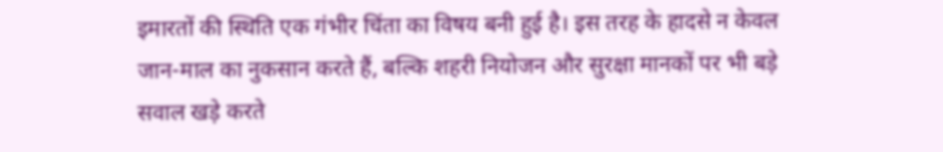इमारतों की स्थिति एक गंभीर चिंता का विषय बनी हुई है। इस तरह के हादसे न केवल जान-माल का नुकसान करते हैं, बल्कि शहरी नियोजन और सुरक्षा मानकों पर भी बड़े सवाल खड़े करते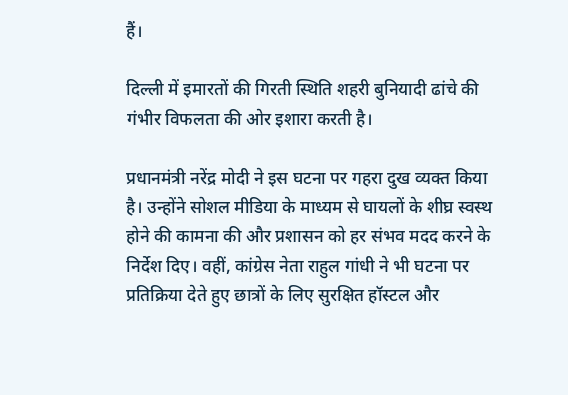हैं।

दिल्ली में इमारतों की गिरती स्थिति शहरी बुनियादी ढांचे की गंभीर विफलता की ओर इशारा करती है।

प्रधानमंत्री नरेंद्र मोदी ने इस घटना पर गहरा दुख व्यक्त किया है। उन्होंने सोशल मीडिया के माध्यम से घायलों के शीघ्र स्वस्थ होने की कामना की और प्रशासन को हर संभव मदद करने के निर्देश दिए। वहीं, कांग्रेस नेता राहुल गांधी ने भी घटना पर प्रतिक्रिया देते हुए छात्रों के लिए सुरक्षित हॉस्टल और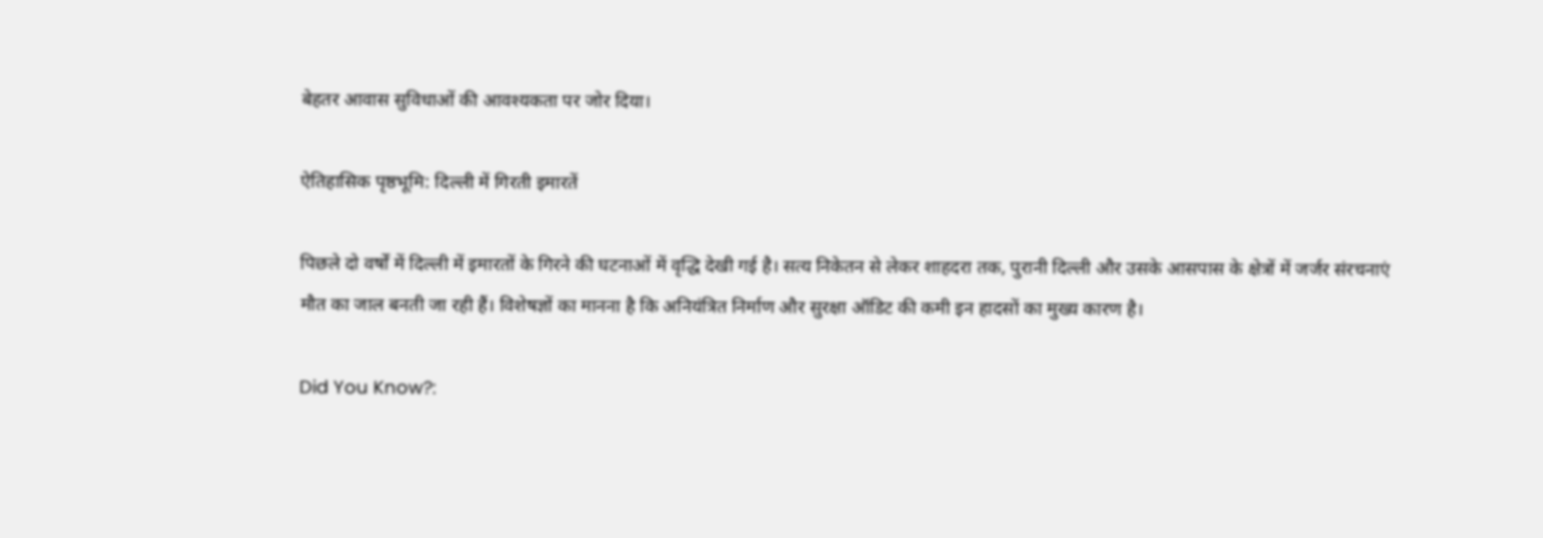बेहतर आवास सुविधाओं की आवश्यकता पर जोर दिया।

ऐतिहासिक पृष्ठभूमि: दिल्ली में गिरती इमारतें

पिछले दो वर्षों में दिल्ली में इमारतों के गिरने की घटनाओं में वृद्धि देखी गई है। सत्य निकेतन से लेकर शाहदरा तक, पुरानी दिल्ली और उसके आसपास के क्षेत्रों में जर्जर संरचनाएं मौत का जाल बनती जा रही हैं। विशेषज्ञों का मानना है कि अनियंत्रित निर्माण और सुरक्षा ऑडिट की कमी इन हादसों का मुख्य कारण है।

Did You Know?: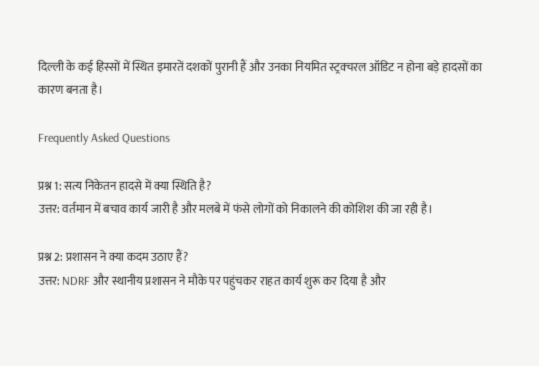दिल्ली के कई हिस्सों में स्थित इमारतें दशकों पुरानी हैं और उनका नियमित स्ट्रक्चरल ऑडिट न होना बड़े हादसों का कारण बनता है।

Frequently Asked Questions

प्रश्न 1: सत्य निकेतन हादसे में क्या स्थिति है?
उत्तर: वर्तमान में बचाव कार्य जारी है और मलबे में फंसे लोगों को निकालने की कोशिश की जा रही है।

प्रश्न 2: प्रशासन ने क्या कदम उठाए हैं?
उत्तर: NDRF और स्थानीय प्रशासन ने मौके पर पहुंचकर राहत कार्य शुरू कर दिया है और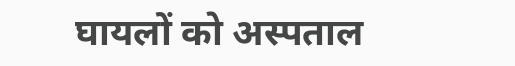घायलों को अस्पताल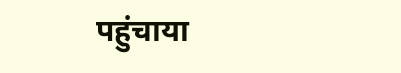पहुंचाया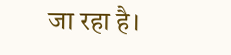जा रहा है।